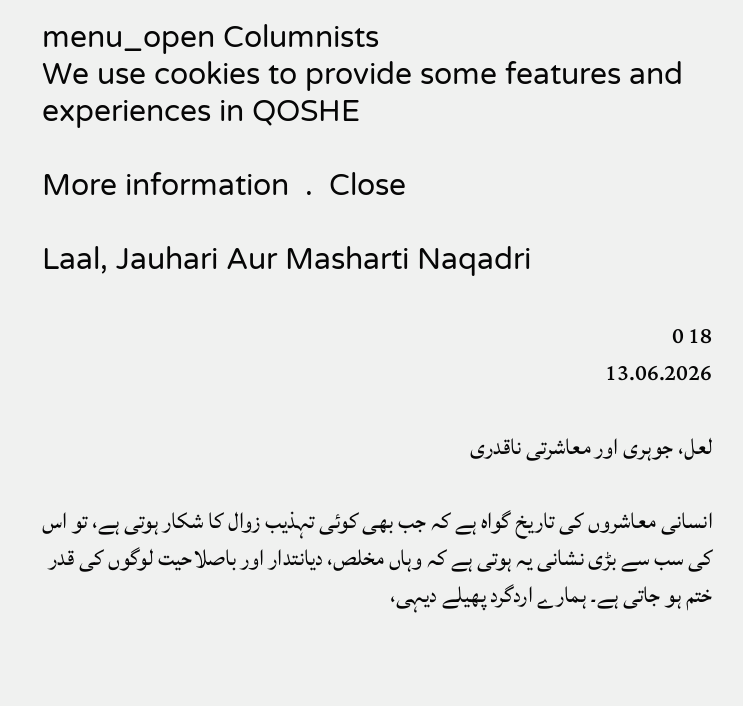menu_open Columnists
We use cookies to provide some features and experiences in QOSHE

More information  .  Close

Laal, Jauhari Aur Masharti Naqadri

18 0
13.06.2026

لعل، جوہری اور معاشرتی ناقدری

انسانی معاشروں کی تاریخ گواہ ہے کہ جب بھی کوئی تہذیب زوال کا شکار ہوتی ہے، تو اس کی سب سے بڑی نشانی یہ ہوتی ہے کہ وہاں مخلص، دیانتدار اور باصلاحیت لوگوں کی قدر ختم ہو جاتی ہے۔ ہمارے اردگرد پھیلے دیہی،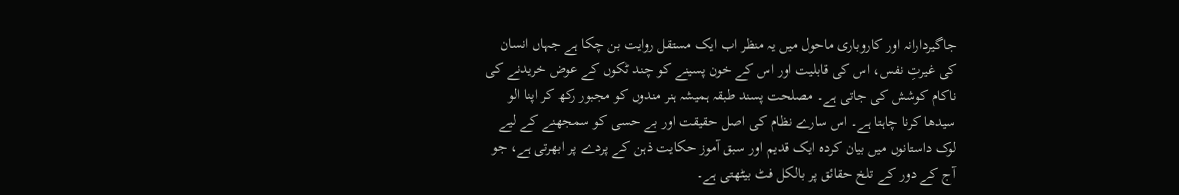جاگیردارانہ اور کاروباری ماحول میں یہ منظر اب ایک مستقل روایت بن چکا ہے جہاں انسان کی غیرتِ نفس، اس کی قابلیت اور اس کے خون پسینے کو چند ٹکوں کے عوض خریدنے کی ناکام کوشش کی جاتی ہے۔ مصلحت پسند طبقہ ہمیشہ ہنر مندوں کو مجبور رکھ کر اپنا الو سیدھا کرنا چاہتا ہے۔ اس سارے نظام کی اصل حقیقت اور بے حسی کو سمجھنے کے لیے لوک داستانوں میں بیان کردہ ایک قدیم اور سبق آموز حکایت ذہن کے پردے پر ابھرتی ہے، جو آج کے دور کے تلخ حقائق پر بالکل فٹ بیٹھتی ہے۔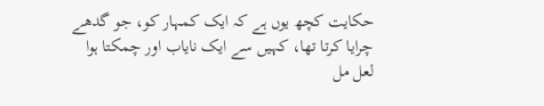حکایت کچھ یوں ہے کہ ایک کمہار کو، جو گدھے چرایا کرتا تھا، کہیں سے ایک نایاب اور چمکتا ہوا لعل مل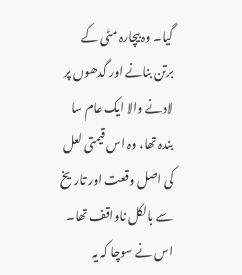گیا۔ وہ بیچارہ مٹی کے برتن بنانے اور گدھوں پر لادنے والا ایک عام سا بندہ تھا، وہ اس قیمتی لعل کی اصل وقعت اور تاریخ سے بالکل ناواقف تھا۔ اس نے سوچا کہ یہ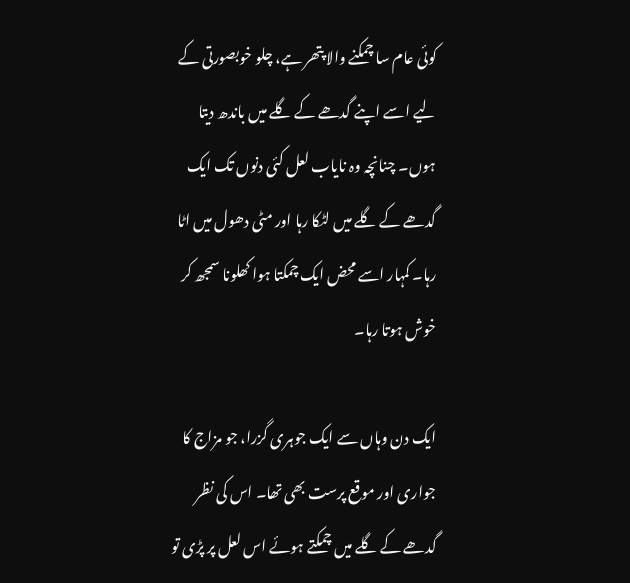کوئی عام سا چمکنے والا پتھر ہے، چلو خوبصورتی کے لیے اسے اپنے گدھے کے گلے میں باندھ دیتا ہوں۔ چنانچہ وہ نایاب لعل کئی دنوں تک ایک گدھے کے گلے میں لٹکا رہا اور مٹی دھول میں اٹا رہا۔ کمہار اسے محض ایک چمکتا ہوا کھلونا سمجھ کر خوش ہوتا رہا۔

ایک دن وہاں سے ایک جوہری گزرا، جو مزاج کا جواری اور موقع پرست بھی تھا۔ اس کی نظر گدھے کے گلے میں چمکتے ہوئے اس لعل پر پڑی تو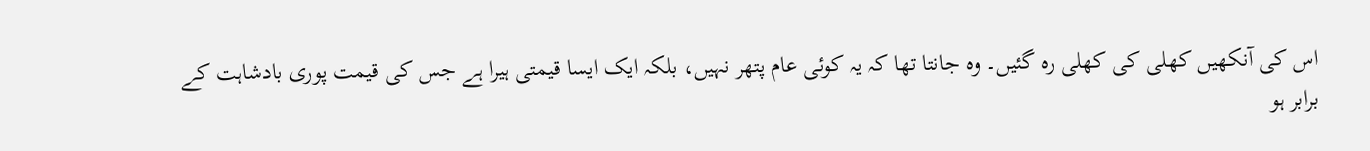اس کی آنکھیں کھلی کی کھلی رہ گئیں۔ وہ جانتا تھا کہ یہ کوئی عام پتھر نہیں، بلکہ ایک ایسا قیمتی ہیرا ہے جس کی قیمت پوری بادشاہت کے برابر ہو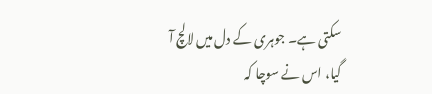سکتی ہے۔ جوہری کے دل میں لالچ آ گیا، اس نے سوچا کہ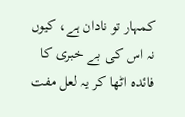کمہار تو نادان ہے، کیوں نہ اس کی بے خبری کا فائدہ اٹھا کر یہ لعل مفت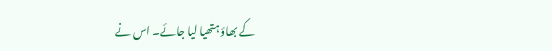کے بھاؤ ہتھیا لیا جائے۔ اس نے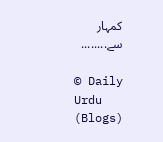کمہار سے........

© Daily Urdu (Blogs)